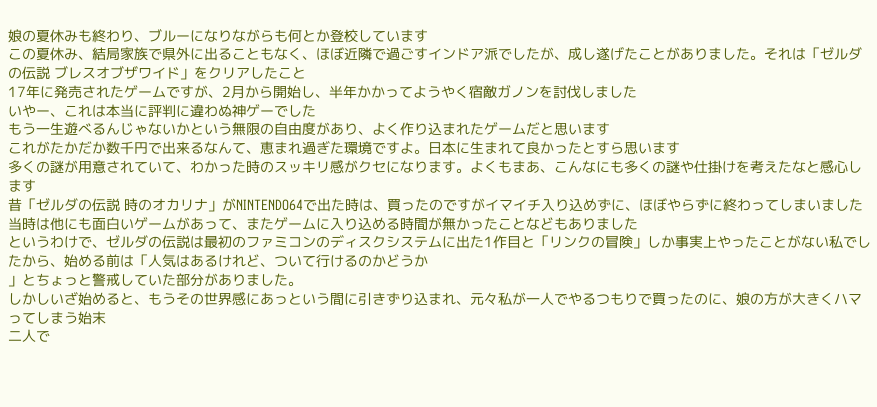娘の夏休みも終わり、ブルーになりながらも何とか登校しています
この夏休み、結局家族で県外に出ることもなく、ほぼ近隣で過ごすインドア派でしたが、成し遂げたことがありました。それは「ゼルダの伝説 ブレスオブザワイド」をクリアしたこと
17年に発売されたゲームですが、2月から開始し、半年かかってようやく宿敵ガノンを討伐しました
いやー、これは本当に評判に違わぬ神ゲーでした
もう一生遊べるんじゃないかという無限の自由度があり、よく作り込まれたゲームだと思います
これがたかだか数千円で出来るなんて、恵まれ過ぎた環境ですよ。日本に生まれて良かったとすら思います
多くの謎が用意されていて、わかった時のスッキリ感がクセになります。よくもまあ、こんなにも多くの謎や仕掛けを考えたなと感心します
昔「ゼルダの伝説 時のオカリナ」がNINTENDO64で出た時は、買ったのですがイマイチ入り込めずに、ほぼやらずに終わってしまいました
当時は他にも面白いゲームがあって、またゲームに入り込める時間が無かったことなどもありました
というわけで、ゼルダの伝説は最初のファミコンのディスクシステムに出た1作目と「リンクの冒険」しか事実上やったことがない私でしたから、始める前は「人気はあるけれど、ついて行けるのかどうか
」とちょっと警戒していた部分がありました。
しかしいざ始めると、もうその世界感にあっという間に引きずり込まれ、元々私が一人でやるつもりで買ったのに、娘の方が大きくハマってしまう始末
二人で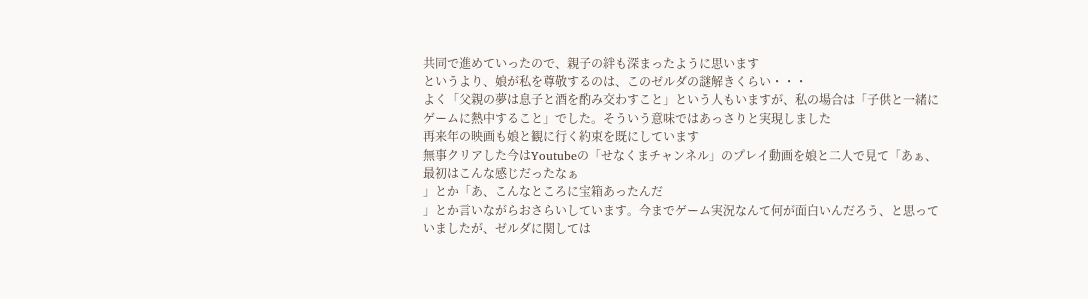共同で進めていったので、親子の絆も深まったように思います
というより、娘が私を尊敬するのは、このゼルダの謎解きくらい・・・
よく「父親の夢は息子と酒を酌み交わすこと」という人もいますが、私の場合は「子供と一緒にゲームに熱中すること」でした。そういう意味ではあっさりと実現しました
再来年の映画も娘と観に行く約束を既にしています
無事クリアした今はYoutubeの「せなくまチャンネル」のプレイ動画を娘と二人で見て「あぁ、最初はこんな感じだったなぁ
」とか「あ、こんなところに宝箱あったんだ
」とか言いながらおさらいしています。今までゲーム実況なんて何が面白いんだろう、と思っていましたが、ゼルダに関しては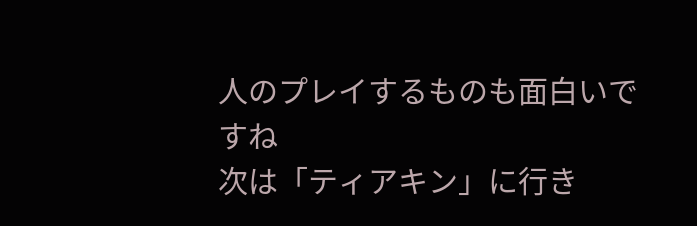人のプレイするものも面白いですね
次は「ティアキン」に行き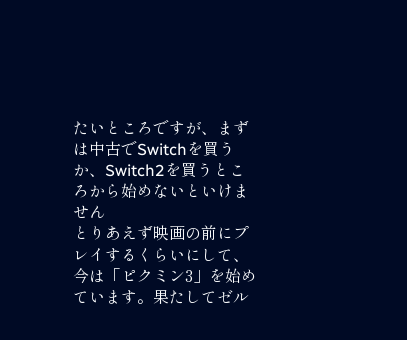たいところですが、まずは中古でSwitchを買うか、Switch2を買うところから始めないといけません
とりあえず映画の前にプレイするくらいにして、今は「ピクミン3」を始めています。果たしてゼル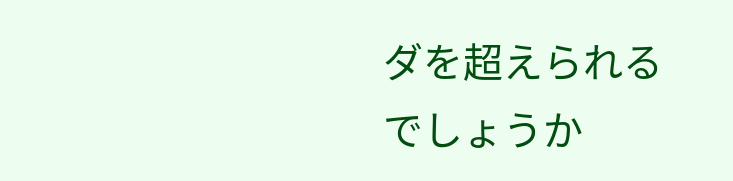ダを超えられるでしょうか